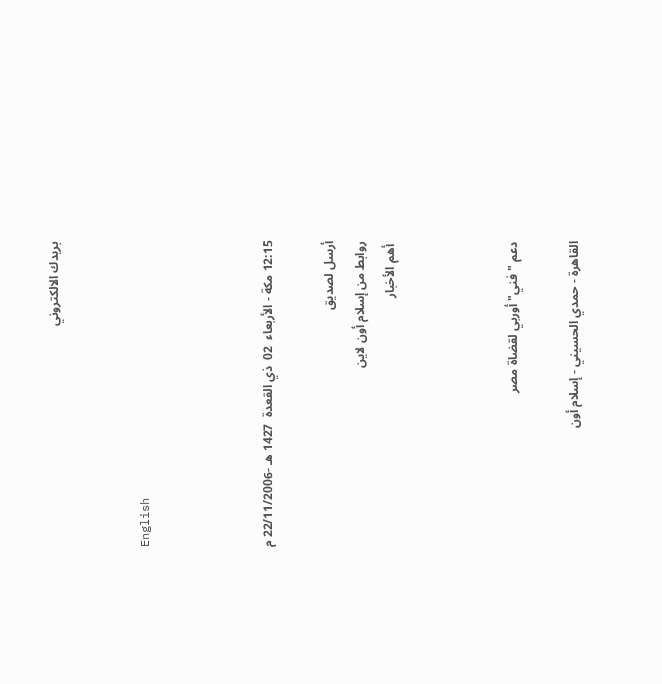بريدك الالكتروني


English



12:15 مكة - الأربعاء  02  ذي القعدة  1427 هـ -22/11/2006 م

أرسل لصديق
روابط من إسلام أون لاين
 أهم الأخبار



دعم "فني" أوربي لقضاة مصر

القاهرة - حمدي الحسيني - إسلام أون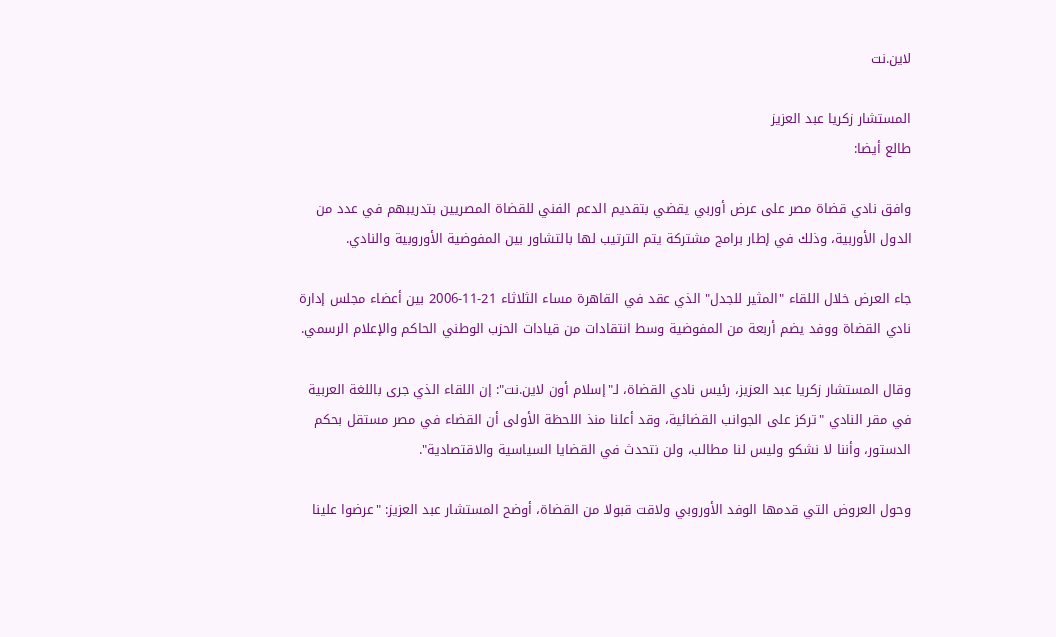لاين.نت

المستشار زكريا عبد العزيز
طالع أيضا:

وافق نادي قضاة مصر على عرض أوربي يقضي بتقديم الدعم الفني للقضاة المصريين بتدريبهم في عدد من الدول الأوربية، وذلك في إطار برامج مشتركة يتم الترتيب لها بالتشاور بين المفوضية الأوروبية والنادي.

جاء العرض خلال اللقاء "المثير للجدل" الذي عقد في القاهرة مساء الثلاثاء 21-11-2006 بين أعضاء مجلس إدارة نادي القضاة ووفد يضم أربعة من المفوضية وسط انتقادات من قيادات الحزب الوطني الحاكم والإعلام الرسمي.

وقال المستشار زكريا عبد العزيز، رئيس نادي القضاة، لـ"إسلام أون لاين.نت": إن اللقاء الذي جرى باللغة العربية في مقر النادي "تركز على الجوانب القضائية، وقد أعلنا منذ اللحظة الأولى أن القضاء في مصر مستقل بحكم الدستور، وأننا لا نشكو وليس لنا مطالب، ولن نتحدث في القضايا السياسية والاقتصادية".

وحول العروض التي قدمها الوفد الأوروبي ولاقت قبولا من القضاة، أوضح المستشار عبد العزيز: "عرضوا علينا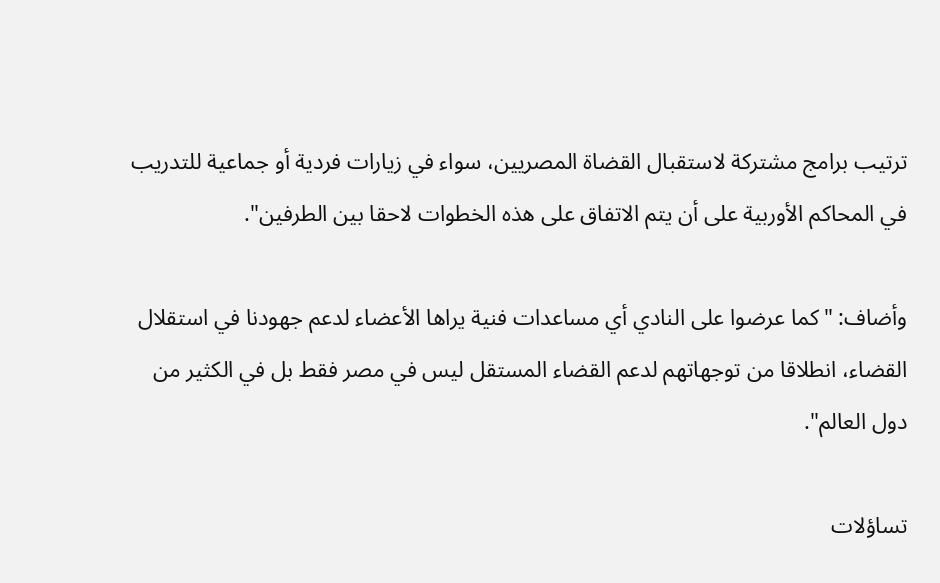ترتيب برامج مشتركة لاستقبال القضاة المصريين، سواء في زيارات فردية أو جماعية للتدريب في المحاكم الأوربية على أن يتم الاتفاق على هذه الخطوات لاحقا بين الطرفين".

وأضاف: "كما عرضوا على النادي أي مساعدات فنية يراها الأعضاء لدعم جهودنا في استقلال القضاء، انطلاقا من توجهاتهم لدعم القضاء المستقل ليس في مصر فقط بل في الكثير من دول العالم".

تساؤلات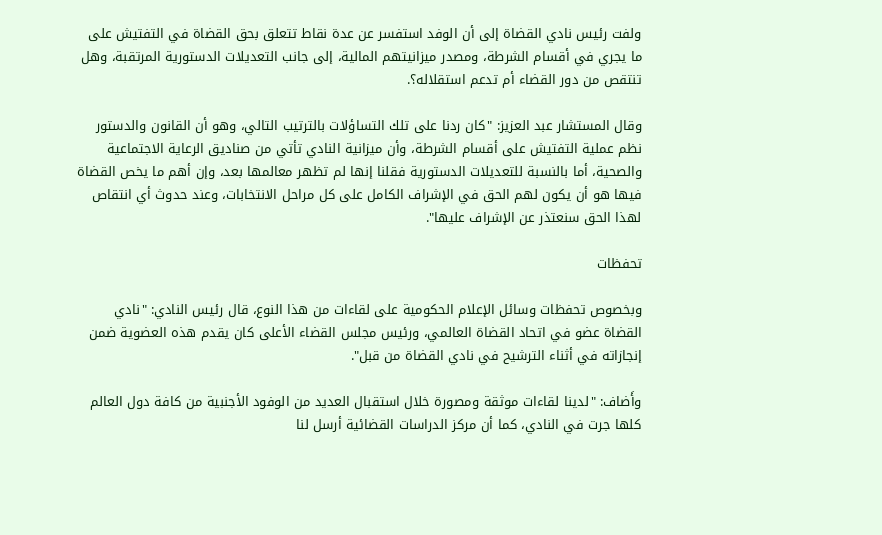ولفت رئيس نادي القضاة إلى أن الوفد استفسر عن عدة نقاط تتعلق بحق القضاة في التفتيش على ما يجري في أقسام الشرطة، ومصدر ميزانيتهم المالية، إلى جانب التعديلات الدستورية المرتقبة، وهل تنتقص من دور القضاء أم تدعم استقلاله؟.

وقال المستشار عبد العزيز: "كان ردنا على تلك التساؤلات بالترتيب التالي، وهو أن القانون والدستور نظم عملية التفتيش على أقسام الشرطة، وأن ميزانية النادي تأتي من صناديق الرعاية الاجتماعية والصحية، أما بالنسبة للتعديلات الدستورية فقلنا إنها لم تظهر معالمها بعد، وإن أهم ما يخص القضاة فيها هو أن يكون لهم الحق في الإشراف الكامل على كل مراحل الانتخابات، وعند حدوث أي انتقاص لهذا الحق سنعتذر عن الإشراف عليها".

تحفظات

وبخصوص تحفظات وسائل الإعلام الحكومية على لقاءات من هذا النوع، قال رئيس النادي: "نادي القضاة عضو في اتحاد القضاة العالمي، ورئيس مجلس القضاء الأعلى كان يقدم هذه العضوية ضمن إنجازاته في أثناء الترشيح في نادي القضاة من قبل".

وأَضاف: "لدينا لقاءات موثقة ومصورة خلال استقبال العديد من الوفود الأجنبية من كافة دول العالم كلها جرت في النادي، كما أن مركز الدراسات القضائية أرسل لنا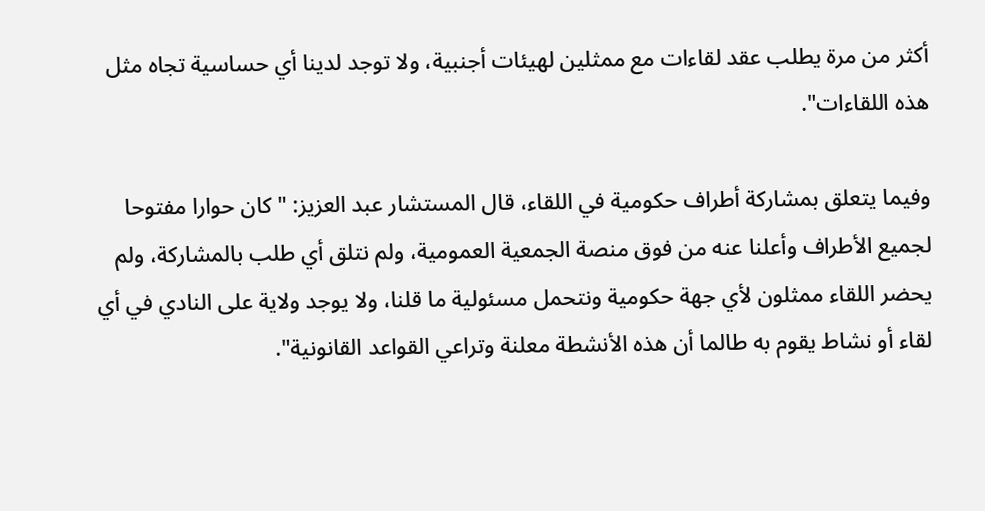أكثر من مرة يطلب عقد لقاءات مع ممثلين لهيئات أجنبية، ولا توجد لدينا أي حساسية تجاه مثل هذه اللقاءات".

وفيما يتعلق بمشاركة أطراف حكومية في اللقاء، قال المستشار عبد العزيز: "كان حوارا مفتوحا لجميع الأطراف وأعلنا عنه من فوق منصة الجمعية العمومية، ولم نتلق أي طلب بالمشاركة، ولم يحضر اللقاء ممثلون لأي جهة حكومية ونتحمل مسئولية ما قلنا، ولا يوجد ولاية على النادي في أي لقاء أو نشاط يقوم به طالما أن هذه الأنشطة معلنة وتراعي القواعد القانونية".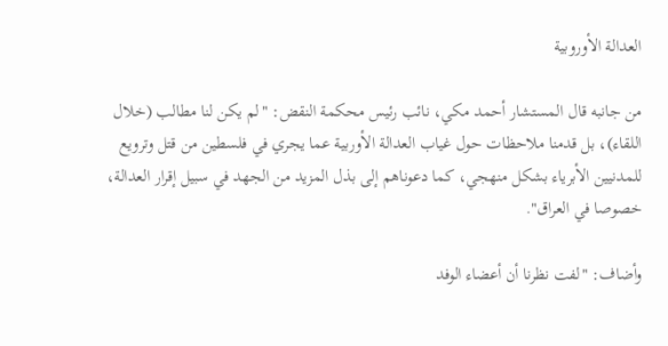العدالة الأوروبية

من جانبه قال المستشار أحمد مكي، نائب رئيس محكمة النقض: "لم يكن لنا مطالب (خلال اللقاء)، بل قدمنا ملاحظات حول غياب العدالة الأوربية عما يجري في فلسطين من قتل وترويع للمدنيين الأبرياء بشكل منهجي، كما دعوناهم إلى بذل المزيد من الجهد في سبيل إقرار العدالة، خصوصا في العراق".

وأضاف: "لفت نظرنا أن أعضاء الوفد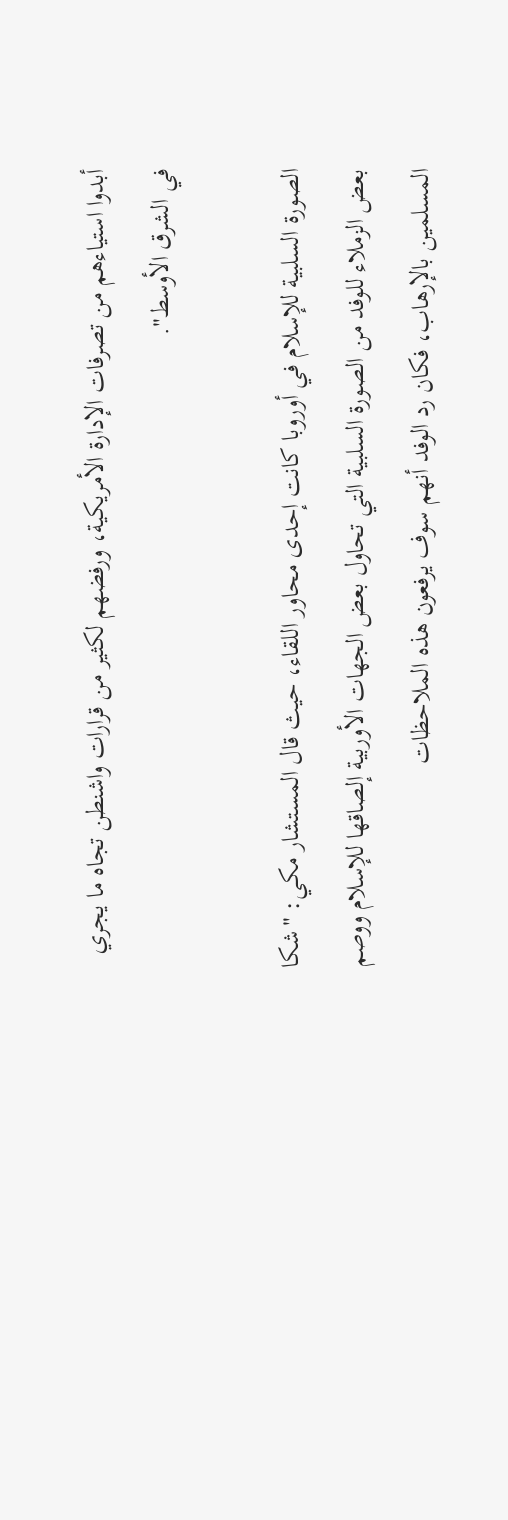أبدوا استياءهم من تصرفات الإدارة الأمريكية، ورفضهم لكثير من قرارات واشنطن تجاه ما يجري في الشرق الأوسط".

الصورة السلبية للإسلام في أوروبا كانت إحدى محاور اللقاء، حيث قال المستشار مكي: "شكا بعض الزملاء للوفد من الصورة السلبية التي تحاول بعض الجهات الأوربية إلصاقها للإسلام ووصم المسلمين بالإرهاب، فكان رد الوفد أنهم سوف يرفعون هذه الملاحظات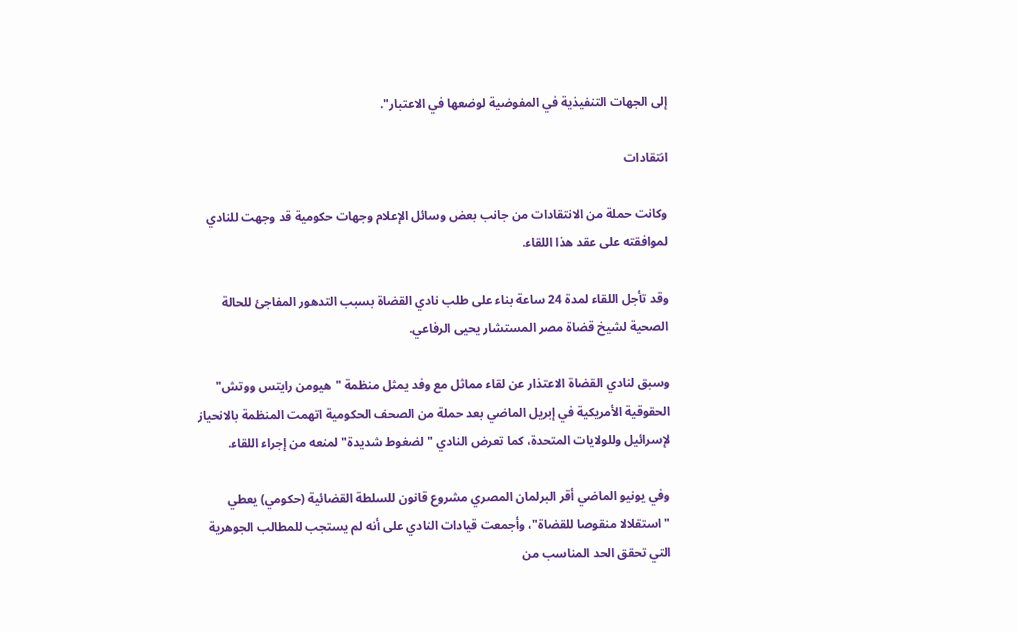إلى الجهات التنفيذية في المفوضية لوضعها في الاعتبار".

انتقادات

وكانت حملة من الانتقادات من جانب بعض وسائل الإعلام وجهات حكومية قد وجهت للنادي لموافقته على عقد هذا اللقاء.

وقد تأجل اللقاء لمدة 24 ساعة بناء على طلب نادي القضاة بسبب التدهور المفاجئ للحالة الصحية لشيخ قضاة مصر المستشار يحيى الرفاعي.

وسبق لنادي القضاة الاعتذار عن لقاء مماثل مع وفد يمثل منظمة "هيومن رايتس ووتش" الحقوقية الأمريكية في إبريل الماضي بعد حملة من الصحف الحكومية اتهمت المنظمة بالانحياز لإسرائيل وللولايات المتحدة، كما تعرض النادي "لضغوط شديدة" لمنعه من إجراء اللقاء.

وفي يونيو الماضي أقر البرلمان المصري مشروع قانون للسلطة القضائية (حكومي) يعطي "استقلالا منقوصا للقضاة"، وأجمعت قيادات النادي على أنه لم يستجب للمطالب الجوهرية التي تحقق الحد المناسب من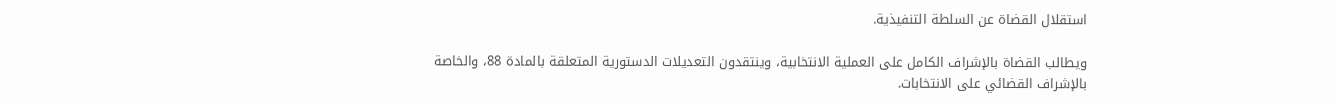استقلال القضاة عن السلطة التنفيذية.

ويطالب القضاة بالإشراف الكامل على العملية الانتخابية، وينتقدون التعديلات الدستورية المتعلقة بالمادة 88، والخاصة بالإشراف القضائي على الانتخابات.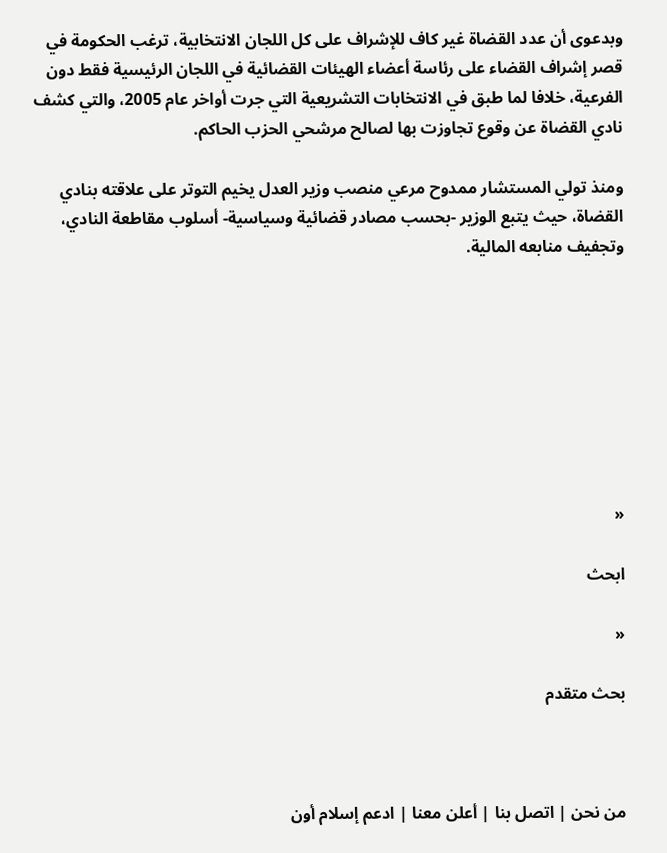وبدعوى أن عدد القضاة غير كاف للإشراف على كل اللجان الانتخابية، ترغب الحكومة في قصر إشراف القضاء على رئاسة أعضاء الهيئات القضائية في اللجان الرئيسية فقط دون الفرعية، خلافا لما طبق في الانتخابات التشريعية التي جرت أواخر عام 2005، والتي كشف نادي القضاة عن وقوع تجاوزت بها لصالح مرشحي الحزب الحاكم.

ومنذ تولي المستشار ممدوح مرعي منصب وزير العدل يخيم التوتر على علاقته بنادي القضاة، حيث يتبع الوزير -بحسب مصادر قضائية وسياسية- أسلوب مقاطعة النادي، وتجفيف منابعه المالية.








«

ابحث

«

بحث متقدم



من نحن | اتصل بنا | أعلن معنا | ادعم إسلام أون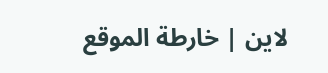لاين | خارطة الموقع